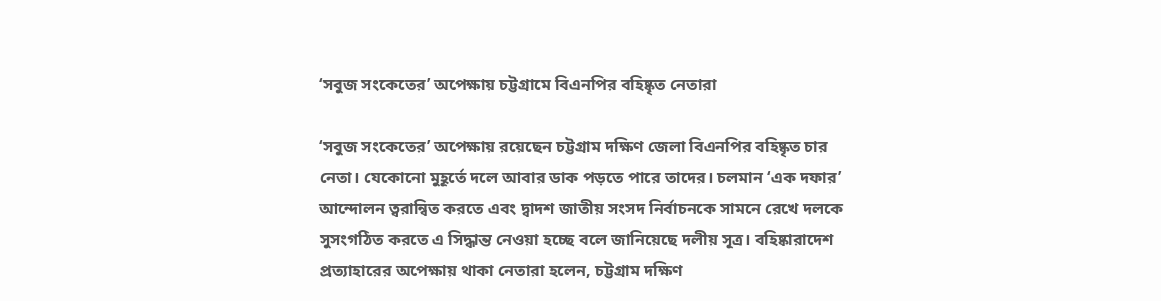‘সবুজ সংকেতের’ অপেক্ষায় চট্টগ্রামে বিএনপির বহিষ্কৃত নেতারা

‘সবুজ সংকেতের’ অপেক্ষায় রয়েছেন চট্টগ্রাম দক্ষিণ জেলা বিএনপির বহিষ্কৃত চার নেতা। যেকোনো মুহূর্তে দলে আবার ডাক পড়তে পারে তাদের। চলমান ‘এক দফার’ আন্দোলন ত্বরান্বিত করতে এবং দ্বাদশ জাতীয় সংসদ নির্বাচনকে সামনে রেখে দলকে সুসংগঠিত করতে এ সিদ্ধান্ত নেওয়া হচ্ছে বলে জানিয়েছে দলীয় সূত্র। বহিষ্কারাদেশ প্রত্যাহারের অপেক্ষায় থাকা নেতারা হলেন, চট্টগ্রাম দক্ষিণ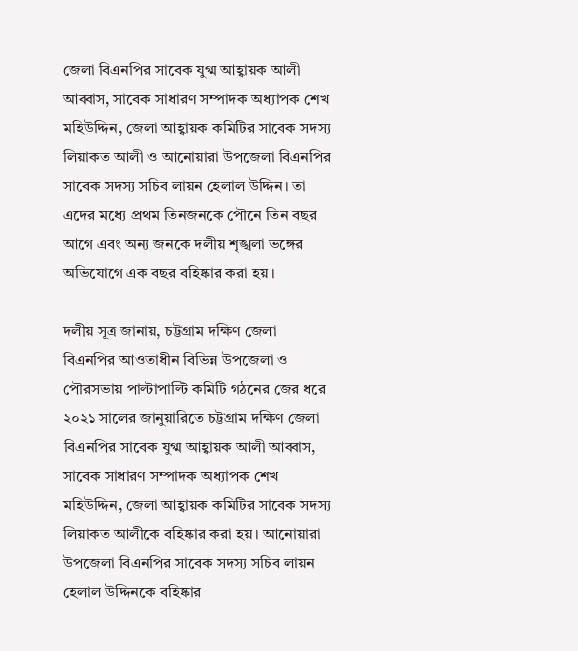জেলা বিএনপির সাবেক যুগ্ম আহ্বায়ক আলী আব্বাস, সাবেক সাধারণ সম্পাদক অধ্যাপক শেখ মহিউদ্দিন, জেলা আহ্বায়ক কমিটির সাবেক সদস্য লিয়াকত আলী ও আনোয়ারা উপজেলা বিএনপির সাবেক সদস্য সচিব লায়ন হেলাল উদ্দিন। তা এদের মধ্যে প্রথম তিনজনকে পৌনে তিন বছর আগে এবং অন্য জনকে দলীয় শৃঙ্খলা ভঙ্গের অভিযোগে এক বছর বহিষ্কার করা হয়।

দলীয় সূত্র জানায়, চট্টগ্রাম দক্ষিণ জেলা বিএনপির আওতাধীন বিভিন্ন উপজেলা ও পৌরসভায় পাল্টাপাল্টি কমিটি গঠনের জের ধরে ২০২১ সালের জানুয়ারিতে চট্টগ্রাম দক্ষিণ জেলা বিএনপির সাবেক যুগ্ম আহ্বায়ক আলী আব্বাস, সাবেক সাধারণ সম্পাদক অধ্যাপক শেখ মহিউদ্দিন, জেলা আহ্বায়ক কমিটির সাবেক সদস্য লিয়াকত আলীকে বহিষ্কার করা হয়। আনোয়ারা উপজেলা বিএনপির সাবেক সদস্য সচিব লায়ন হেলাল উদ্দিনকে বহিষ্কার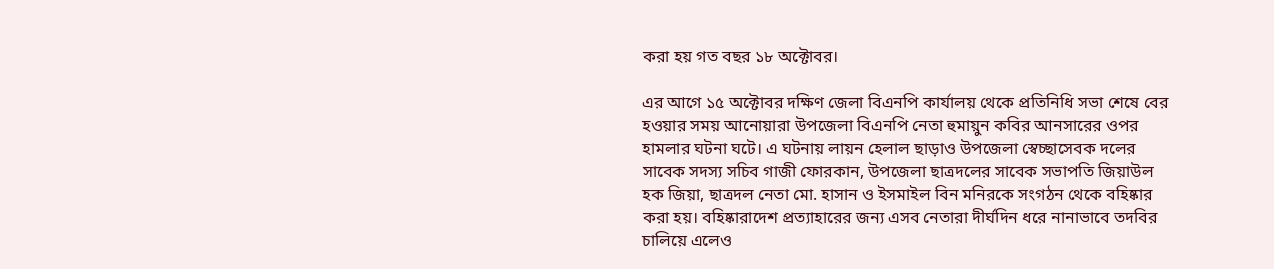করা হয় গত বছর ১৮ অক্টোবর।

এর আগে ১৫ অক্টোবর দক্ষিণ জেলা বিএনপি কার্যালয় থেকে প্রতিনিধি সভা শেষে বের হওয়ার সময় আনোয়ারা উপজেলা বিএনপি নেতা হুমায়ুন কবির আনসারের ওপর হামলার ঘটনা ঘটে। এ ঘটনায় লায়ন হেলাল ছাড়াও উপজেলা স্বেচ্ছাসেবক দলের সাবেক সদস্য সচিব গাজী ফোরকান, উপজেলা ছাত্রদলের সাবেক সভাপতি জিয়াউল হক জিয়া, ছাত্রদল নেতা মো. হাসান ও ইসমাইল বিন মনিরকে সংগঠন থেকে বহিষ্কার করা হয়। বহিষ্কারাদেশ প্রত্যাহারের জন্য এসব নেতারা দীর্ঘদিন ধরে নানাভাবে তদবির চালিয়ে এলেও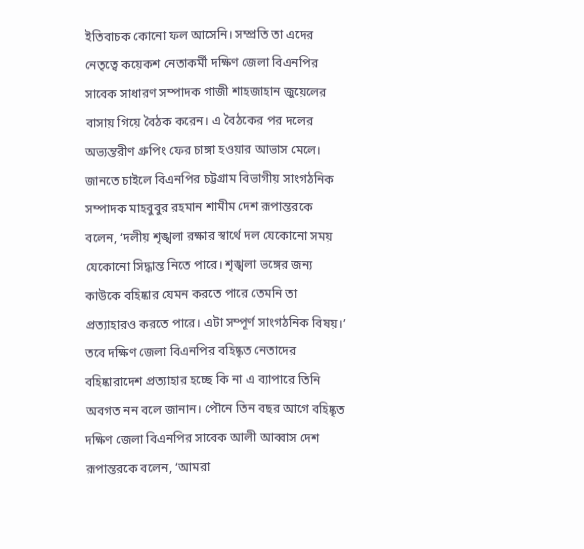ইতিবাচক কোনো ফল আসেনি। সম্প্রতি তা এদের নেতৃত্বে কয়েকশ নেতাকর্মী দক্ষিণ জেলা বিএনপির সাবেক সাধারণ সম্পাদক গাজী শাহজাহান জুয়েলের বাসায় গিয়ে বৈঠক করেন। এ বৈঠকের পর দলের অভ্যন্তরীণ গ্রুপিং ফের চাঙ্গা হওয়ার আভাস মেলে। জানতে চাইলে বিএনপির চট্টগ্রাম বিভাগীয় সাংগঠনিক সম্পাদক মাহবুবুর রহমান শামীম দেশ রূপান্তরকে বলেন, ‘দলীয় শৃঙ্খলা রক্ষার স্বার্থে দল যেকোনো সময় যেকোনো সিদ্ধান্ত নিতে পারে। শৃঙ্খলা ভঙ্গের জন্য কাউকে বহিষ্কার যেমন করতে পারে তেমনি তা প্রত্যাহারও করতে পারে। এটা সম্পূর্ণ সাংগঠনিক বিষয়।’ তবে দক্ষিণ জেলা বিএনপির বহিষ্কৃত নেতাদের বহিষ্কারাদেশ প্রত্যাহার হচ্ছে কি না এ ব্যাপারে তিনি অবগত নন বলে জানান। পৌনে তিন বছর আগে বহিষ্কৃত দক্ষিণ জেলা বিএনপির সাবেক আলী আব্বাস দেশ রূপান্তরকে বলেন, ‘আমরা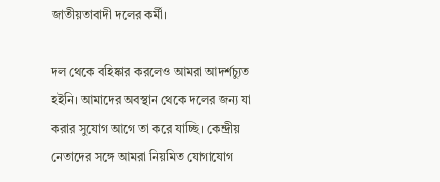জাতীয়তাবাদী দলের কর্মী।

দল থেকে বহিষ্কার করলেও আমরা আদর্শচ্যুত হইনি। আমাদের অবস্থান থেকে দলের জন্য যা করার সুযোগ আগে তা করে যাচ্ছি। কেন্দ্রীয় নেতাদের সঙ্গে আমরা নিয়মিত যোগাযোগ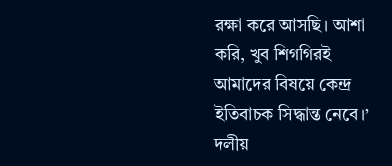রক্ষা করে আসছি। আশা করি, খুব শিগগিরই আমাদের বিষয়ে কেন্দ্র ইতিবাচক সিদ্ধান্ত নেবে।’ দলীয়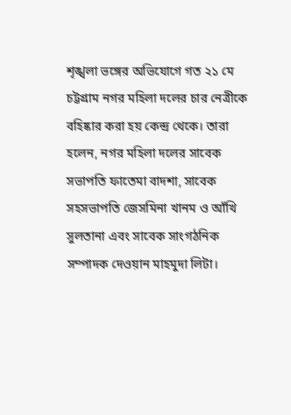শৃঙ্খলা ভঙ্গের অভিযোগে গত ২১ মে চট্টগ্রাম নগর মহিলা দলের চার নেত্রীকে বহিষ্কার করা হয় কেন্দ্র থেকে। তারা হলেন, নগর মহিলা দলের সাবেক সভাপতি ফাতেমা বাদশা, সাবেক সহসভাপতি জেসমিনা খানম ও আঁখি সুলতানা এবং সাবেক সাংগঠনিক সম্পাদক দেওয়ান মাহমুদা লিটা।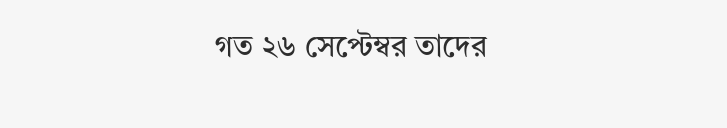গত ২৬ সেপ্টেম্বর তাদের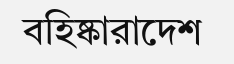বহিষ্কারাদেশ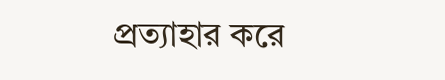প্রত্যাহার করে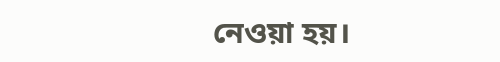নেওয়া হয়।